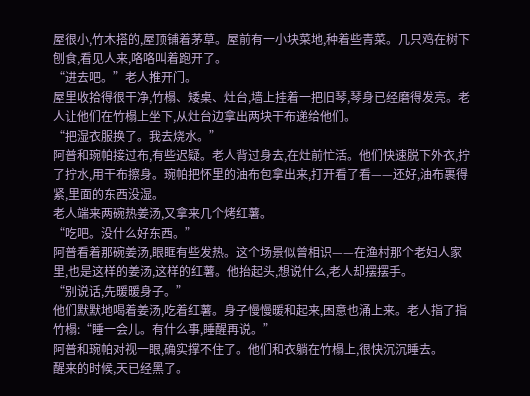屋很小,竹木搭的,屋顶铺着茅草。屋前有一小块菜地,种着些青菜。几只鸡在树下刨食,看见人来,咯咯叫着跑开了。
“进去吧。”老人推开门。
屋里收拾得很干净,竹榻、矮桌、灶台,墙上挂着一把旧琴,琴身已经磨得发亮。老人让他们在竹榻上坐下,从灶台边拿出两块干布递给他们。
“把湿衣服换了。我去烧水。”
阿普和琬帕接过布,有些迟疑。老人背过身去,在灶前忙活。他们快速脱下外衣,拧了拧水,用干布擦身。琬帕把怀里的油布包拿出来,打开看了看——还好,油布裹得紧,里面的东西没湿。
老人端来两碗热姜汤,又拿来几个烤红薯。
“吃吧。没什么好东西。”
阿普看着那碗姜汤,眼眶有些发热。这个场景似曾相识——在渔村那个老妇人家里,也是这样的姜汤,这样的红薯。他抬起头,想说什么,老人却摆摆手。
“别说话,先暖暖身子。”
他们默默地喝着姜汤,吃着红薯。身子慢慢暖和起来,困意也涌上来。老人指了指竹榻:“睡一会儿。有什么事,睡醒再说。”
阿普和琬帕对视一眼,确实撑不住了。他们和衣躺在竹榻上,很快沉沉睡去。
醒来的时候,天已经黑了。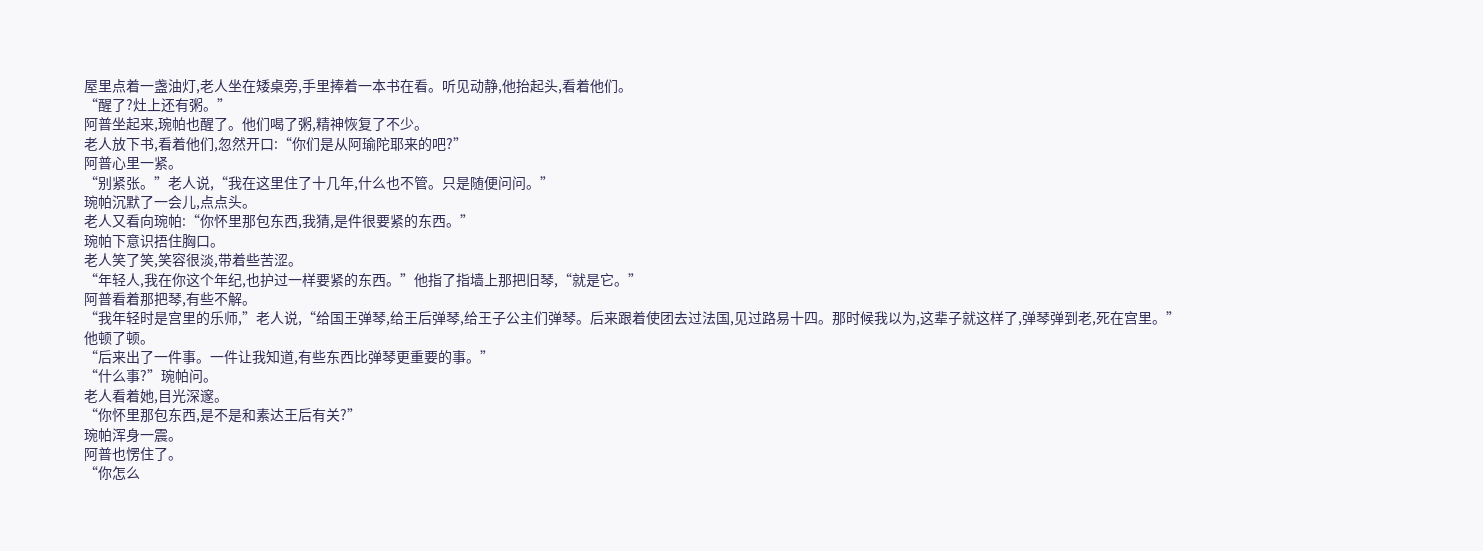屋里点着一盏油灯,老人坐在矮桌旁,手里捧着一本书在看。听见动静,他抬起头,看着他们。
“醒了?灶上还有粥。”
阿普坐起来,琬帕也醒了。他们喝了粥,精神恢复了不少。
老人放下书,看着他们,忽然开口:“你们是从阿瑜陀耶来的吧?”
阿普心里一紧。
“别紧张。”老人说,“我在这里住了十几年,什么也不管。只是随便问问。”
琬帕沉默了一会儿,点点头。
老人又看向琬帕:“你怀里那包东西,我猜,是件很要紧的东西。”
琬帕下意识捂住胸口。
老人笑了笑,笑容很淡,带着些苦涩。
“年轻人,我在你这个年纪,也护过一样要紧的东西。”他指了指墙上那把旧琴,“就是它。”
阿普看着那把琴,有些不解。
“我年轻时是宫里的乐师,”老人说,“给国王弹琴,给王后弹琴,给王子公主们弹琴。后来跟着使团去过法国,见过路易十四。那时候我以为,这辈子就这样了,弹琴弹到老,死在宫里。”
他顿了顿。
“后来出了一件事。一件让我知道,有些东西比弹琴更重要的事。”
“什么事?”琬帕问。
老人看着她,目光深邃。
“你怀里那包东西,是不是和素达王后有关?”
琬帕浑身一震。
阿普也愣住了。
“你怎么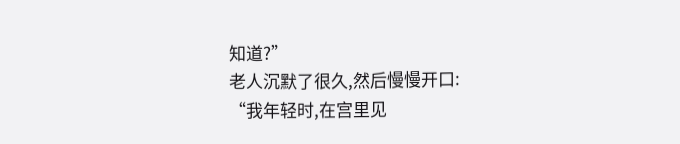知道?”
老人沉默了很久,然后慢慢开口:
“我年轻时,在宫里见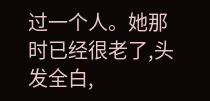过一个人。她那时已经很老了,头发全白,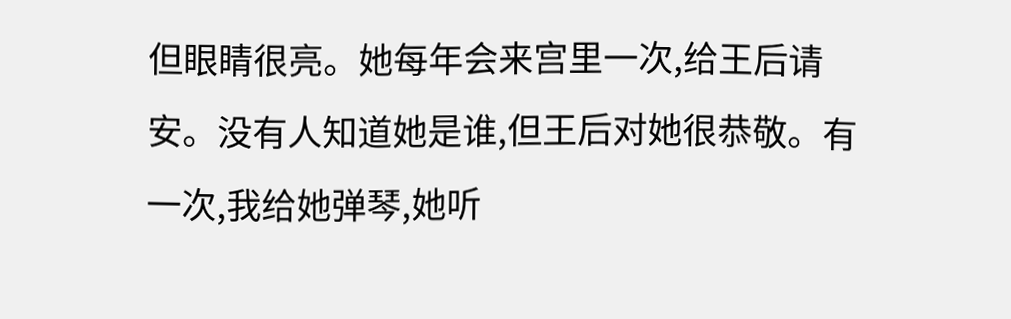但眼睛很亮。她每年会来宫里一次,给王后请安。没有人知道她是谁,但王后对她很恭敬。有一次,我给她弹琴,她听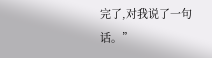完了,对我说了一句话。”